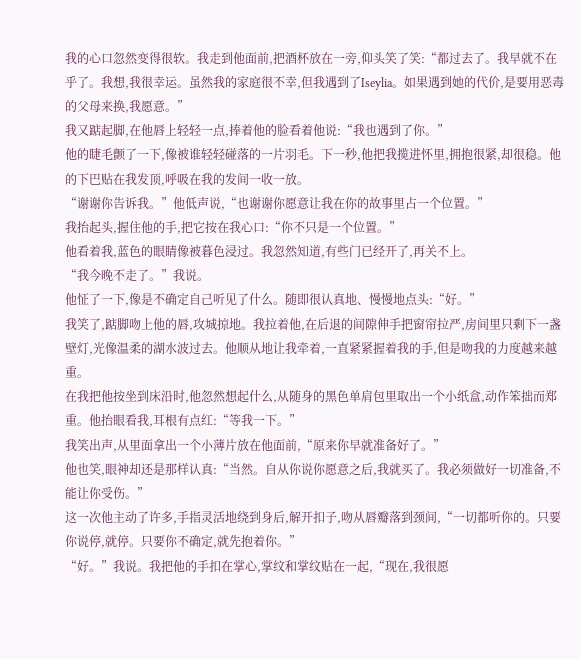我的心口忽然变得很软。我走到他面前,把酒杯放在一旁,仰头笑了笑:“都过去了。我早就不在乎了。我想,我很幸运。虽然我的家庭很不幸,但我遇到了Iseylia。如果遇到她的代价,是要用恶毒的父母来换,我愿意。”
我又踮起脚,在他唇上轻轻一点,捧着他的脸看着他说:“我也遇到了你。”
他的睫毛颤了一下,像被谁轻轻碰落的一片羽毛。下一秒,他把我揽进怀里,拥抱很紧,却很稳。他的下巴贴在我发顶,呼吸在我的发间一收一放。
“谢谢你告诉我。”他低声说,“也谢谢你愿意让我在你的故事里占一个位置。”
我抬起头,握住他的手,把它按在我心口:“你不只是一个位置。”
他看着我,蓝色的眼睛像被暮色浸过。我忽然知道,有些门已经开了,再关不上。
“我今晚不走了。”我说。
他怔了一下,像是不确定自己听见了什么。随即很认真地、慢慢地点头:“好。”
我笑了,踮脚吻上他的唇,攻城掠地。我拉着他,在后退的间隙伸手把窗帘拉严,房间里只剩下一盏壁灯,光像温柔的湖水波过去。他顺从地让我牵着,一直紧紧握着我的手,但是吻我的力度越来越重。
在我把他按坐到床沿时,他忽然想起什么,从随身的黑色单肩包里取出一个小纸盒,动作笨拙而郑重。他抬眼看我,耳根有点红:“等我一下。”
我笑出声,从里面拿出一个小薄片放在他面前,“原来你早就准备好了。”
他也笑,眼神却还是那样认真:“当然。自从你说你愿意之后,我就买了。我必须做好一切准备,不能让你受伤。”
这一次他主动了许多,手指灵活地绕到身后,解开扣子,吻从唇瓣落到颈间,“一切都听你的。只要你说停,就停。只要你不确定,就先抱着你。”
“好。”我说。我把他的手扣在掌心,掌纹和掌纹贴在一起,“现在,我很愿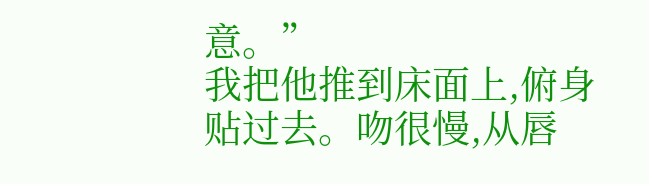意。”
我把他推到床面上,俯身贴过去。吻很慢,从唇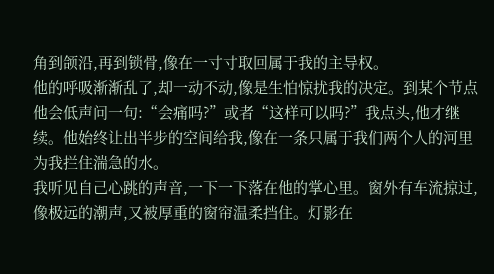角到颌沿,再到锁骨,像在一寸寸取回属于我的主导权。
他的呼吸渐渐乱了,却一动不动,像是生怕惊扰我的决定。到某个节点他会低声问一句:“会痛吗?”或者“这样可以吗?”我点头,他才继续。他始终让出半步的空间给我,像在一条只属于我们两个人的河里为我拦住湍急的水。
我听见自己心跳的声音,一下一下落在他的掌心里。窗外有车流掠过,像极远的潮声,又被厚重的窗帘温柔挡住。灯影在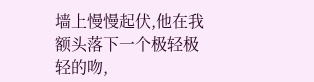墙上慢慢起伏,他在我额头落下一个极轻极轻的吻,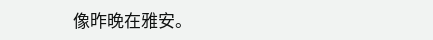像昨晚在雅安。